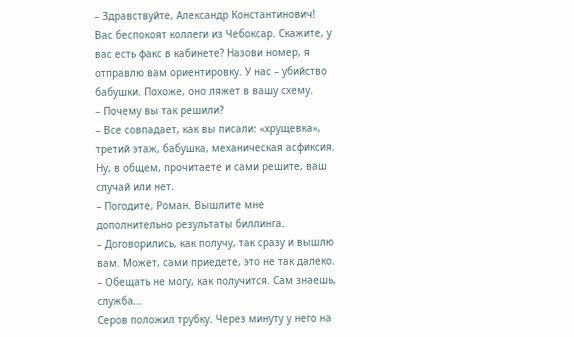– Здравствуйте, Александр Константинович! Вас беспокоят коллеги из Чебоксар. Скажите, у вас есть факс в кабинете? Назови номер, я отправлю вам ориентировку. У нас – убийство бабушки. Похоже, оно ляжет в вашу схему.
– Почему вы так решили?
– Все совпадает, как вы писали: «хрущевка», третий этаж, бабушка, механическая асфиксия. Ну, в общем, прочитаете и сами решите, ваш случай или нет.
– Погодите, Роман. Вышлите мне дополнительно результаты биллинга.
– Договорились, как получу, так сразу и вышлю вам. Может, сами приедете, это не так далеко.
– Обещать не могу, как получится. Сам знаешь, служба…
Серов положил трубку. Через минуту у него на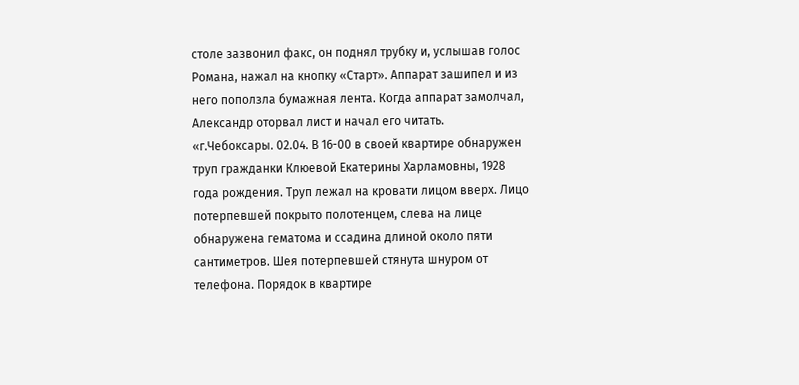столе зазвонил факс, он поднял трубку и, услышав голос Романа, нажал на кнопку «Старт». Аппарат зашипел и из него поползла бумажная лента. Когда аппарат замолчал, Александр оторвал лист и начал его читать.
«г.Чебоксары. 02.04. В 16-00 в своей квартире обнаружен труп гражданки Клюевой Екатерины Харламовны, 1928 года рождения. Труп лежал на кровати лицом вверх. Лицо потерпевшей покрыто полотенцем, слева на лице обнаружена гематома и ссадина длиной около пяти сантиметров. Шея потерпевшей стянута шнуром от телефона. Порядок в квартире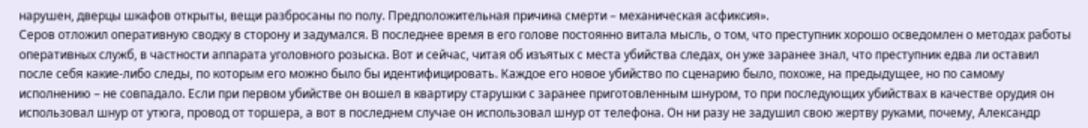нарушен, дверцы шкафов открыты, вещи разбросаны по полу. Предположительная причина смерти – механическая асфиксия».
Серов отложил оперативную сводку в сторону и задумался. В последнее время в его голове постоянно витала мысль, о том, что преступник хорошо осведомлен о методах работы оперативных служб, в частности аппарата уголовного розыска. Вот и сейчас, читая об изъятых с места убийства следах, он уже заранее знал, что преступник едва ли оставил после себя какие-либо следы, по которым его можно было бы идентифицировать. Каждое его новое убийство по сценарию было, похоже, на предыдущее, но по самому исполнению – не совпадало. Если при первом убийстве он вошел в квартиру старушки с заранее приготовленным шнуром, то при последующих убийствах в качестве орудия он использовал шнур от утюга, провод от торшера, а вот в последнем случае он использовал шнур от телефона. Он ни разу не задушил свою жертву руками, почему, Александр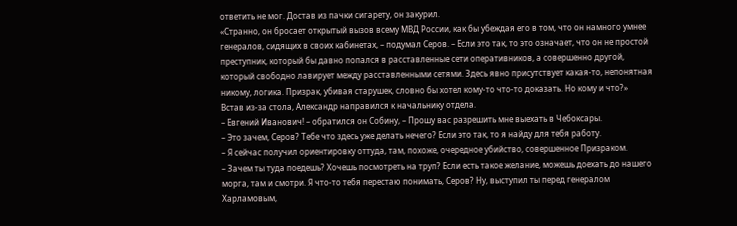ответить не мог. Достав из пачки сигарету, он закурил.
«Странно, он бросает открытый вызов всему МВД России, как бы убеждая его в том, что он намного умнее генералов, сидящих в своих кабинетах, – подумал Серов. – Если это так, то это означает, что он не простой преступник, который бы давно попался в расставленные сети оперативников, а совершенно другой, который свободно лавирует между расставленными сетями. Здесь явно присутствует какая-то, непонятная никому, логика. Призрак, убивая старушек, словно бы хотел кому-то что-то доказать. Но кому и что?»
Встав из-за стола, Александр направился к начальнику отдела.
– Евгений Иванович! – обратился он Собину, – Прошу вас разрешить мне выехать в Чебоксары.
– Это зачем, Серов? Тебе что здесь уже делать нечего? Если это так, то я найду для тебя работу.
– Я сейчас получил ориентировку оттуда, там, похоже, очередное убийство, совершенное Призраком.
– Зачем ты туда поедешь? Хочешь посмотреть на труп? Если есть такое желание, можешь доехать до нашего морга, там и смотри. Я что-то тебя перестаю понимать, Серов? Ну, выступил ты перед генералом Харламовым,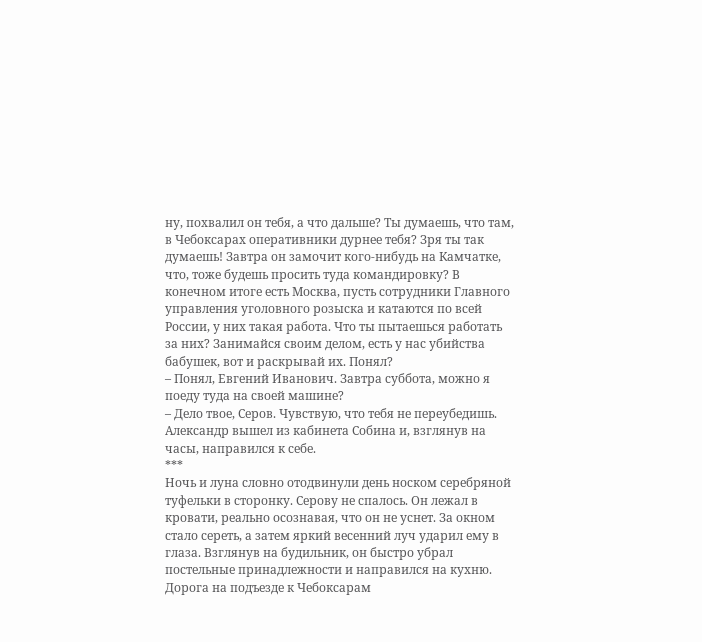ну, похвалил он тебя, а что дальше? Ты думаешь, что там, в Чебоксарах оперативники дурнее тебя? Зря ты так думаешь! Завтра он замочит кого-нибудь на Камчатке, что, тоже будешь просить туда командировку? В конечном итоге есть Москва, пусть сотрудники Главного управления уголовного розыска и катаются по всей России, у них такая работа. Что ты пытаешься работать за них? Занимайся своим делом, есть у нас убийства бабушек, вот и раскрывай их. Понял?
– Понял, Евгений Иванович. Завтра суббота, можно я поеду туда на своей машине?
– Дело твое, Серов. Чувствую, что тебя не переубедишь.
Александр вышел из кабинета Собина и, взглянув на часы, направился к себе.
***
Ночь и луна словно отодвинули день носком серебряной туфельки в сторонку. Серову не спалось. Он лежал в кровати, реально осознавая, что он не уснет. За окном стало сереть, а затем яркий весенний луч ударил ему в глаза. Взглянув на будильник, он быстро убрал постельные принадлежности и направился на кухню.
Дорога на подъезде к Чебоксарам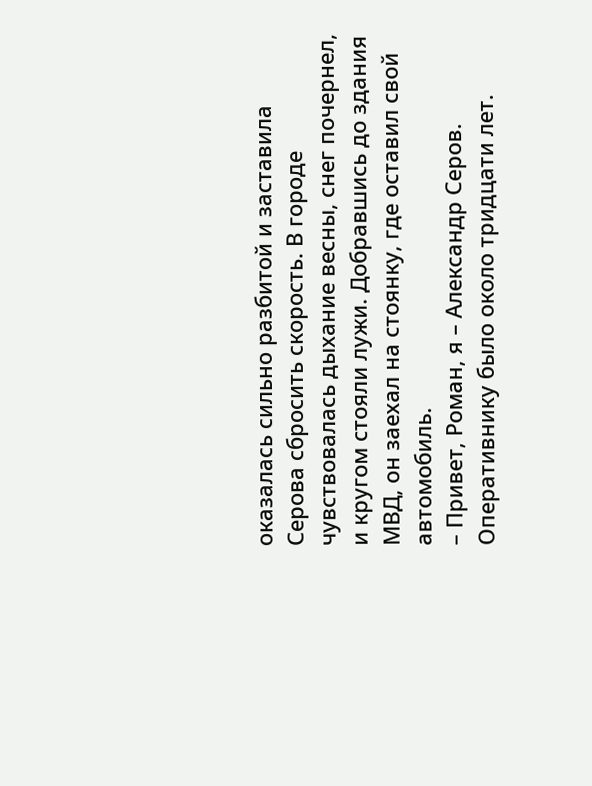оказалась сильно разбитой и заставила Серова сбросить скорость. В городе чувствовалась дыхание весны, снег почернел, и кругом стояли лужи. Добравшись до здания МВД, он заехал на стоянку, где оставил свой автомобиль.
– Привет, Роман, я – Александр Серов.
Оперативнику было около тридцати лет.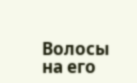Волосы на его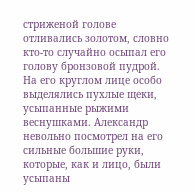стриженой голове отливались золотом, словно кто-то случайно осыпал его голову бронзовой пудрой. На его круглом лице особо выделялись пухлые щеки, усыпанные рыжими веснушками. Александр невольно посмотрел на его сильные большие руки, которые, как и лицо, были усыпаны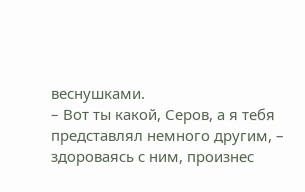веснушками.
– Вот ты какой, Серов, а я тебя представлял немного другим, – здороваясь с ним, произнес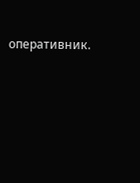оперативник.